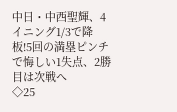中日・中西聖輝、4イニング1/3で降板!5回の満塁ピンチで悔しい1失点、2勝目は次戦へ
◇25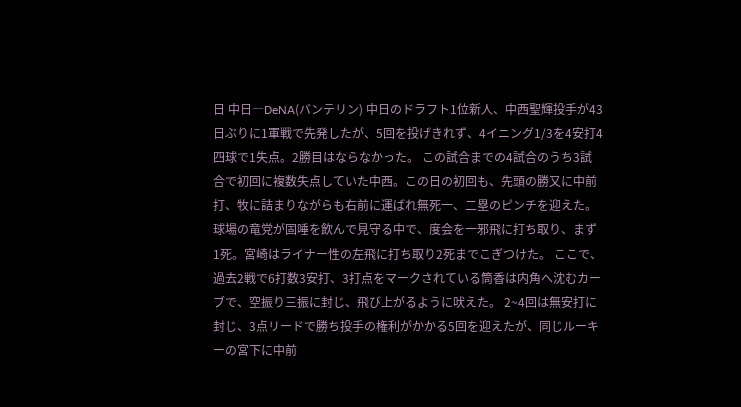日 中日―DeNA(バンテリン) 中日のドラフト1位新人、中西聖輝投手が43日ぶりに1軍戦で先発したが、5回を投げきれず、4イニング1/3を4安打4四球で1失点。2勝目はならなかった。 この試合までの4試合のうち3試合で初回に複数失点していた中西。この日の初回も、先頭の勝又に中前打、牧に詰まりながらも右前に運ばれ無死一、二塁のピンチを迎えた。球場の竜党が固唾を飲んで見守る中で、度会を一邪飛に打ち取り、まず1死。宮崎はライナー性の左飛に打ち取り2死までこぎつけた。 ここで、過去2戦で6打数3安打、3打点をマークされている筒香は内角へ沈むカーブで、空振り三振に封じ、飛び上がるように吠えた。 2~4回は無安打に封じ、3点リードで勝ち投手の権利がかかる5回を迎えたが、同じルーキーの宮下に中前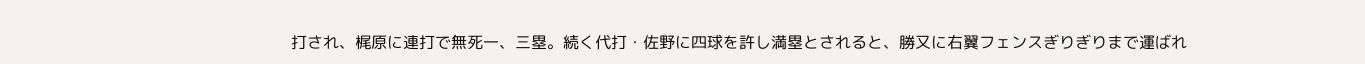打され、梶原に連打で無死一、三塁。続く代打・佐野に四球を許し満塁とされると、勝又に右翼フェンスぎりぎりまで運ばれ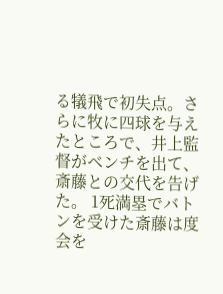る犠飛で初失点。さらに牧に四球を与えたところで、井上監督がベンチを出て、斎藤との交代を告げた。 1死満塁でバトンを受けた斎藤は度会を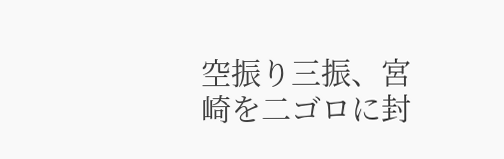空振り三振、宮崎を二ゴロに封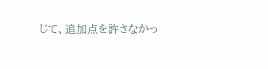じて、追加点を許さなかっ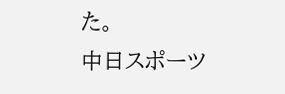た。
中日スポーツ